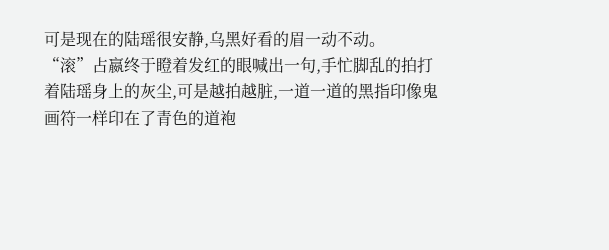可是现在的陆瑶很安静,乌黑好看的眉一动不动。
“滚”占嬴终于瞪着发红的眼喊出一句,手忙脚乱的拍打着陆瑶身上的灰尘,可是越拍越脏,一道一道的黑指印像鬼画符一样印在了青色的道袍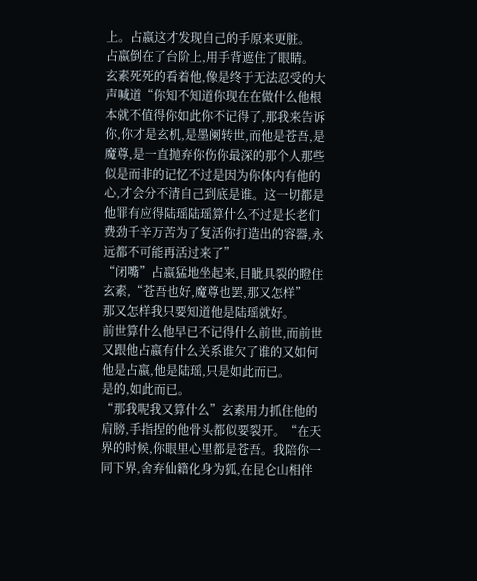上。占嬴这才发现自己的手原来更脏。
占嬴倒在了台阶上,用手背遮住了眼睛。
玄素死死的看着他,像是终于无法忍受的大声喊道“你知不知道你现在在做什么他根本就不值得你如此你不记得了,那我来告诉你,你才是玄机,是墨阑转世,而他是苍吾,是魔尊,是一直抛弃你伤你最深的那个人那些似是而非的记忆不过是因为你体内有他的心,才会分不清自己到底是谁。这一切都是他罪有应得陆瑶陆瑶算什么不过是长老们费劲千辛万苦为了复活你打造出的容器,永远都不可能再活过来了”
“闭嘴”占嬴猛地坐起来,目眦具裂的瞪住玄素,“苍吾也好,魔尊也罢,那又怎样”
那又怎样我只要知道他是陆瑶就好。
前世算什么他早已不记得什么前世,而前世又跟他占嬴有什么关系谁欠了谁的又如何
他是占嬴,他是陆瑶,只是如此而已。
是的,如此而已。
“那我呢我又算什么”玄素用力抓住他的肩膀,手指捏的他骨头都似要裂开。“在天界的时候,你眼里心里都是苍吾。我陪你一同下界,舍弃仙籍化身为狐,在昆仑山相伴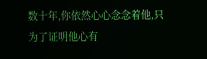数十年,你依然心心念念着他,只为了证明他心有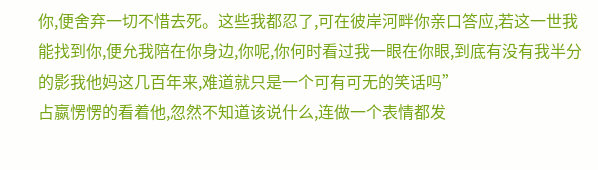你,便舍弃一切不惜去死。这些我都忍了,可在彼岸河畔你亲口答应,若这一世我能找到你,便允我陪在你身边,你呢,你何时看过我一眼在你眼,到底有没有我半分的影我他妈这几百年来,难道就只是一个可有可无的笑话吗”
占嬴愣愣的看着他,忽然不知道该说什么,连做一个表情都发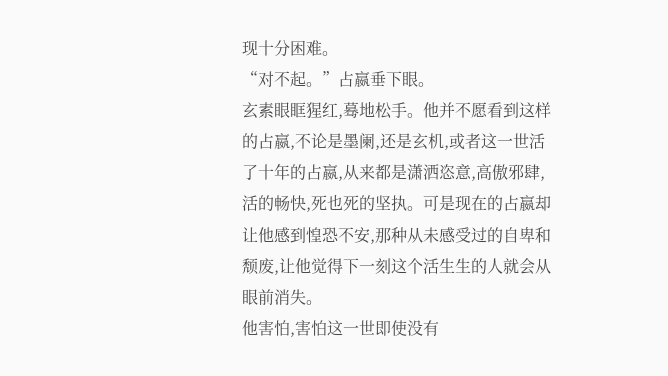现十分困难。
“对不起。”占嬴垂下眼。
玄素眼眶猩红,蓦地松手。他并不愿看到这样的占嬴,不论是墨阑,还是玄机,或者这一世活了十年的占嬴,从来都是潇洒恣意,高傲邪肆,活的畅快,死也死的坚执。可是现在的占嬴却让他感到惶恐不安,那种从未感受过的自卑和颓废,让他觉得下一刻这个活生生的人就会从眼前消失。
他害怕,害怕这一世即使没有